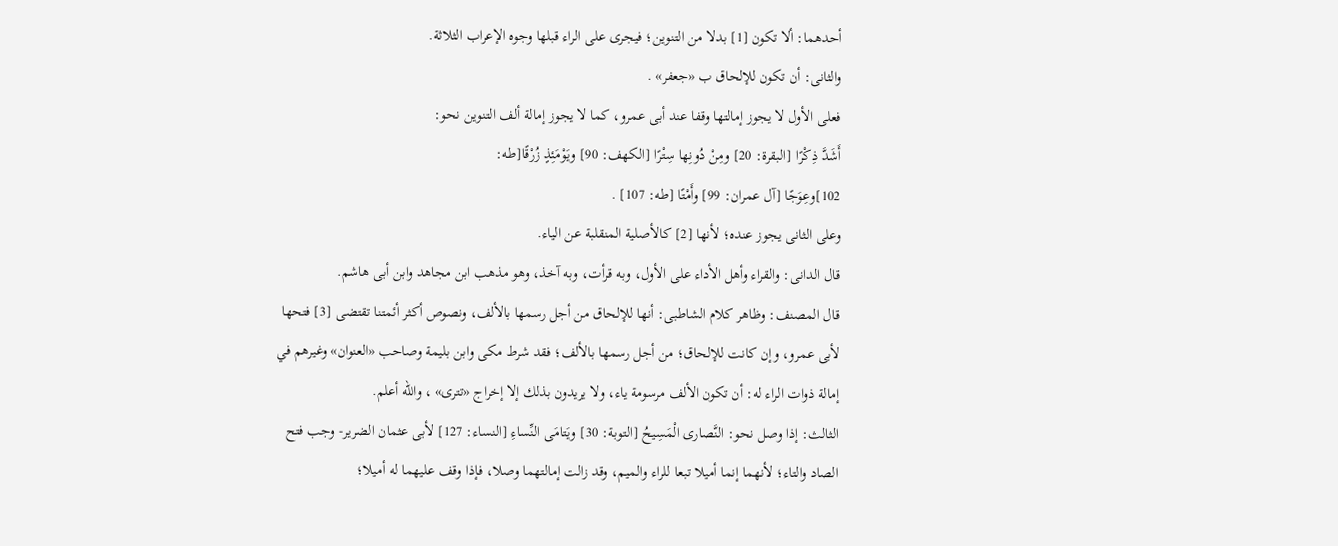أحدهما: ألا تكون [1] بدلا من التنوين؛ فيجرى على الراء قبلها وجوه الإعراب الثلاثة.
والثانى: أن تكون للإلحاق ب «جعفر» .
فعلى الأول لا يجوز إمالتها وقفا عند أبى عمرو، كما لا يجوز إمالة ألف التنوين نحو:
أَشَدَّ ذِكْرًا [البقرة: 20] ومِنْ دُونِها سِتْرًا [الكهف: 90] ويَوْمَئِذٍ زُرْقًا[طه:
102]وعِوَجًا [آل عمران: 99] وأَمْتًا [طه: 107] .
وعلى الثانى يجوز عنده؛ لأنها [2] كالأصلية المنقلبة عن الياء.
قال الدانى: والقراء وأهل الأداء على الأول، وبه قرأت، وبه آخذ، وهو مذهب ابن مجاهد وابن أبى هاشم.
قال المصنف: وظاهر كلام الشاطبى: أنها للإلحاق من أجل رسمها بالألف، ونصوص أكثر أئمتنا تقتضى [3] فتحها لأبى عمرو، وإن كانت للإلحاق؛ من أجل رسمها بالألف؛ فقد شرط مكى وابن بليمة وصاحب «العنوان» وغيرهم في إمالة ذوات الراء له: أن تكون الألف مرسومة ياء، ولا يريدون بذلك إلا إخراج «تترى» ، والله أعلم.
الثالث: إذا وصل نحو: النَّصارى الْمَسِيحُ [التوبة: 30] ويَتامَى النِّساءِ [النساء: 127] لأبى عثمان الضرير- وجب فتح الصاد والتاء؛ لأنهما إنما أميلا تبعا للراء والميم، وقد زالت إمالتهما وصلا، فإذا وقف عليهما له أميلا؛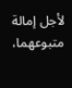لأجل إمالة متبوعهما،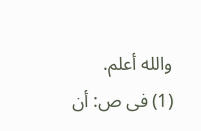والله أعلم.
(1) فى ص: أن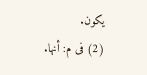يكون.
(2) فى م: أنها.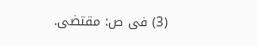(3) فى ص: مقتضى.